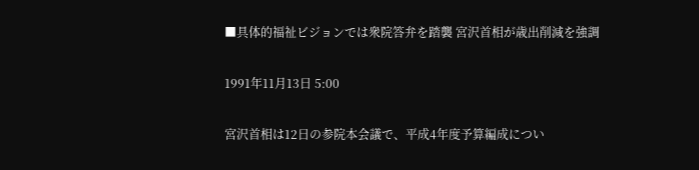■具体的福祉ビジョンでは衆院答弁を踏襲 宮沢首相が歳出削減を強調

1991年11月13日 5:00

宮沢首相は12日の参院本会議で、平成4年度予算編成につい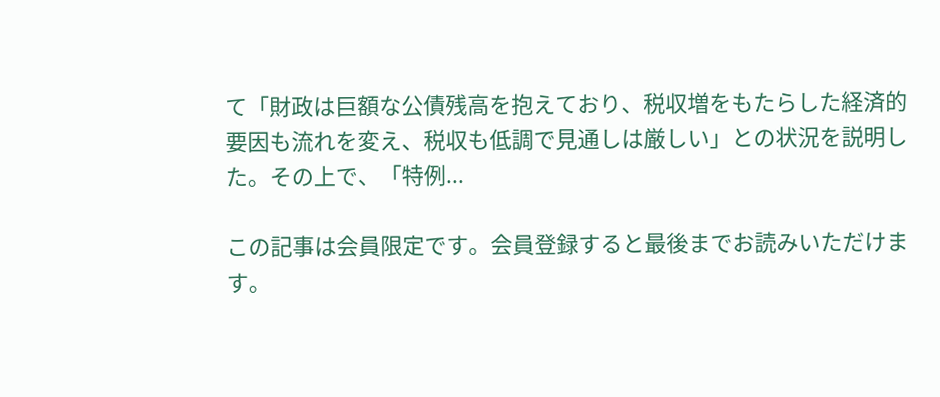て「財政は巨額な公債残高を抱えており、税収増をもたらした経済的要因も流れを変え、税収も低調で見通しは厳しい」との状況を説明した。その上で、「特例...

この記事は会員限定です。会員登録すると最後までお読みいただけます。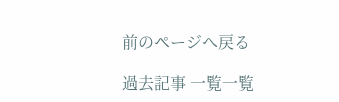前のページへ戻る

過去記事 一覧一覧